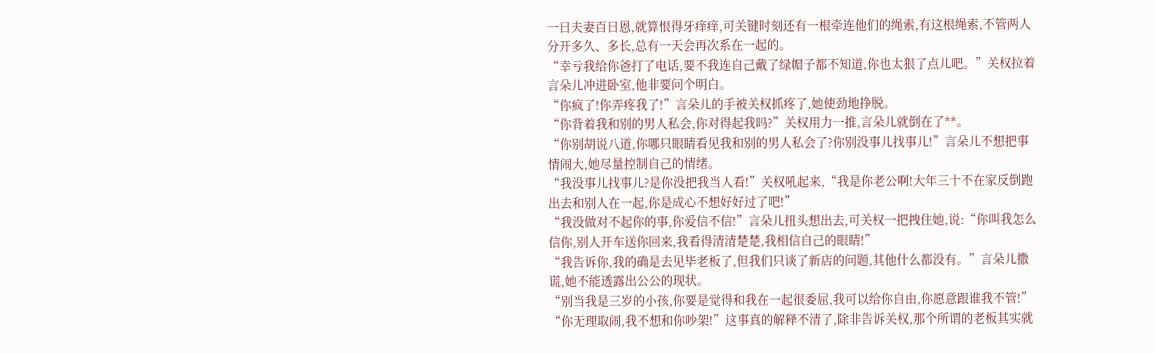一日夫妻百日恩,就算恨得牙痒痒,可关键时刻还有一根牵连他们的绳索,有这根绳索,不管两人分开多久、多长,总有一天会再次系在一起的。
“幸亏我给你爸打了电话,要不我连自己戴了绿帽子都不知道,你也太狠了点儿吧。”关权拉着言朵儿冲进卧室,他非要问个明白。
“你疯了!你弄疼我了!”言朵儿的手被关权抓疼了,她使劲地挣脱。
“你背着我和别的男人私会,你对得起我吗?”关权用力一推,言朵儿就倒在了**。
“你别胡说八道,你哪只眼睛看见我和别的男人私会了?你别没事儿找事儿!”言朵儿不想把事情闹大,她尽量控制自己的情绪。
“我没事儿找事儿?是你没把我当人看!”关权吼起来,“我是你老公啊!大年三十不在家反倒跑出去和别人在一起,你是成心不想好好过了吧!”
“我没做对不起你的事,你爱信不信!”言朵儿扭头想出去,可关权一把拽住她,说:“你叫我怎么信你,别人开车送你回来,我看得清清楚楚,我相信自己的眼睛!”
“我告诉你,我的确是去见毕老板了,但我们只谈了新店的问题,其他什么都没有。”言朵儿撒谎,她不能透露出公公的现状。
“别当我是三岁的小孩,你要是觉得和我在一起很委屈,我可以给你自由,你愿意跟谁我不管!”
“你无理取闹,我不想和你吵架!”这事真的解释不清了,除非告诉关权,那个所谓的老板其实就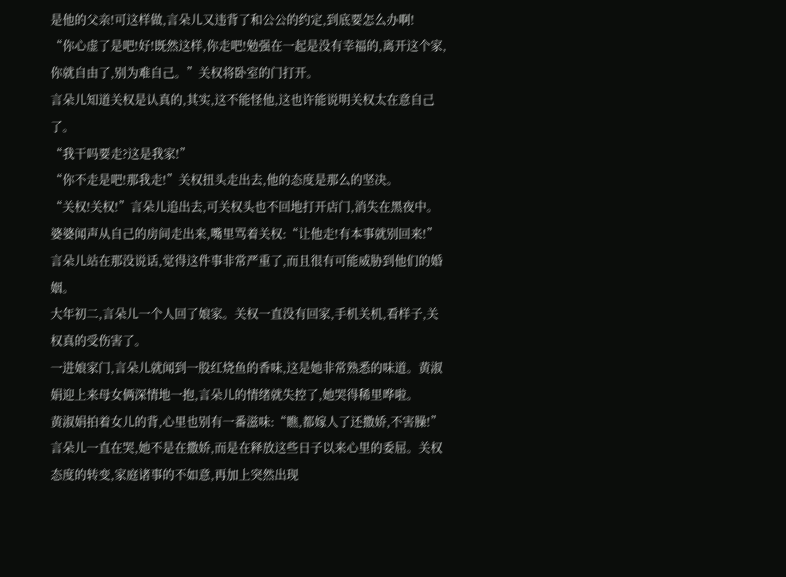是他的父亲!可这样做,言朵儿又违背了和公公的约定,到底要怎么办啊!
“你心虚了是吧!好!既然这样,你走吧!勉强在一起是没有幸福的,离开这个家,你就自由了,别为难自己。”关权将卧室的门打开。
言朵儿知道关权是认真的,其实,这不能怪他,这也许能说明关权太在意自己了。
“我干吗要走?这是我家!”
“你不走是吧!那我走!”关权扭头走出去,他的态度是那么的坚决。
“关权!关权!”言朵儿追出去,可关权头也不回地打开店门,消失在黑夜中。
婆婆闻声从自己的房间走出来,嘴里骂着关权:“让他走!有本事就别回来!”
言朵儿站在那没说话,觉得这件事非常严重了,而且很有可能威胁到他们的婚姻。
大年初二,言朵儿一个人回了娘家。关权一直没有回家,手机关机,看样子,关权真的受伤害了。
一进娘家门,言朵儿就闻到一股红烧鱼的香味,这是她非常熟悉的味道。黄淑娟迎上来母女俩深情地一抱,言朵儿的情绪就失控了,她哭得稀里哗啦。
黄淑娟拍着女儿的背,心里也别有一番滋味:“瞧,都嫁人了还撒娇,不害臊!”
言朵儿一直在哭,她不是在撒娇,而是在释放这些日子以来心里的委屈。关权态度的转变,家庭诸事的不如意,再加上突然出现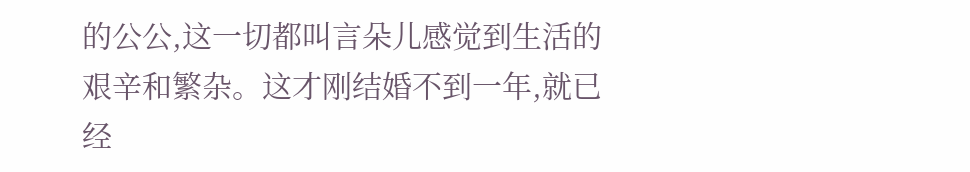的公公,这一切都叫言朵儿感觉到生活的艰辛和繁杂。这才刚结婚不到一年,就已经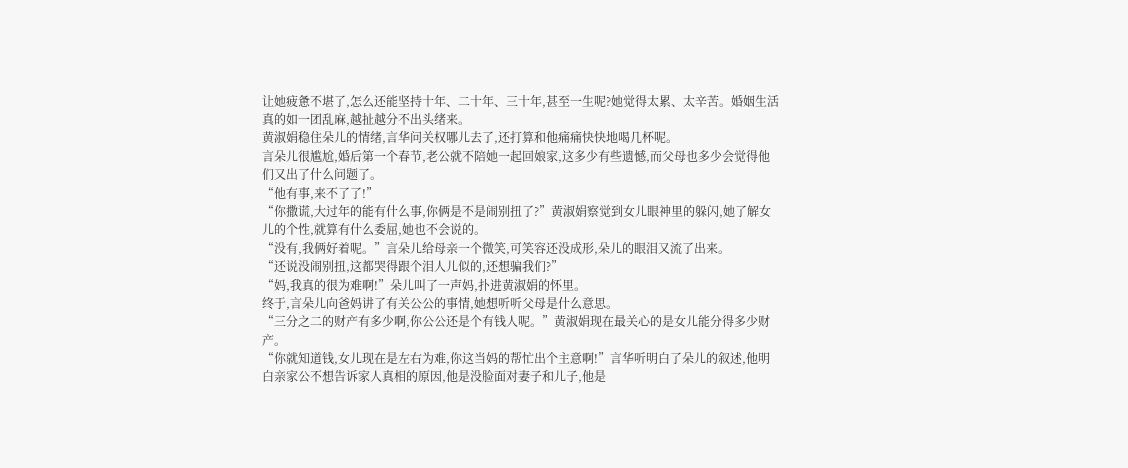让她疲惫不堪了,怎么还能坚持十年、二十年、三十年,甚至一生呢?她觉得太累、太辛苦。婚姻生活真的如一团乱麻,越扯越分不出头绪来。
黄淑娟稳住朵儿的情绪,言华问关权哪儿去了,还打算和他痛痛快快地喝几杯呢。
言朵儿很尴尬,婚后第一个春节,老公就不陪她一起回娘家,这多少有些遗憾,而父母也多少会觉得他们又出了什么问题了。
“他有事,来不了了!”
“你撒谎,大过年的能有什么事,你俩是不是闹别扭了?”黄淑娟察觉到女儿眼神里的躲闪,她了解女儿的个性,就算有什么委屈,她也不会说的。
“没有,我俩好着呢。”言朵儿给母亲一个微笑,可笑容还没成形,朵儿的眼泪又流了出来。
“还说没闹别扭,这都哭得跟个泪人儿似的,还想骗我们?”
“妈,我真的很为难啊!”朵儿叫了一声妈,扑进黄淑娟的怀里。
终于,言朵儿向爸妈讲了有关公公的事情,她想听听父母是什么意思。
“三分之二的财产有多少啊,你公公还是个有钱人呢。”黄淑娟现在最关心的是女儿能分得多少财产。
“你就知道钱,女儿现在是左右为难,你这当妈的帮忙出个主意啊!”言华听明白了朵儿的叙述,他明白亲家公不想告诉家人真相的原因,他是没脸面对妻子和儿子,他是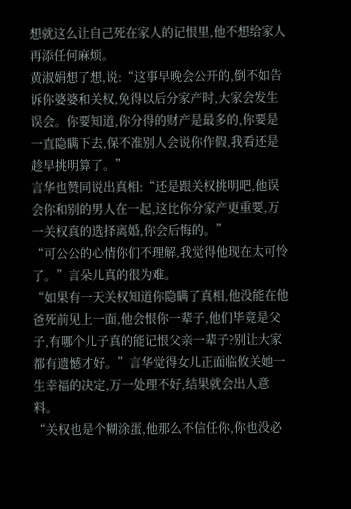想就这么让自己死在家人的记恨里,他不想给家人再添任何麻烦。
黄淑娟想了想,说:“这事早晚会公开的,倒不如告诉你婆婆和关权,免得以后分家产时,大家会发生误会。你要知道,你分得的财产是最多的,你要是一直隐瞒下去,保不准别人会说你作假,我看还是趁早挑明算了。”
言华也赞同说出真相:“还是跟关权挑明吧,他误会你和别的男人在一起,这比你分家产更重要,万一关权真的选择离婚,你会后悔的。”
“可公公的心情你们不理解,我觉得他现在太可怜了。”言朵儿真的很为难。
“如果有一天关权知道你隐瞒了真相,他没能在他爸死前见上一面,他会恨你一辈子,他们毕竟是父子,有哪个儿子真的能记恨父亲一辈子?别让大家都有遗憾才好。”言华觉得女儿正面临攸关她一生幸福的决定,万一处理不好,结果就会出人意料。
“关权也是个糊涂蛋,他那么不信任你,你也没必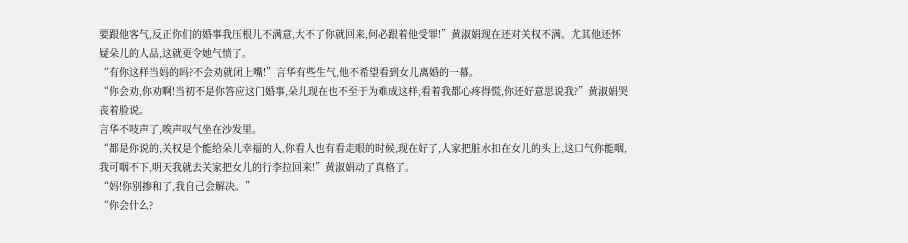要跟他客气,反正你们的婚事我压根儿不满意,大不了你就回来,何必跟着他受罪!”黄淑娟现在还对关权不满。尤其他还怀疑朵儿的人品,这就更令她气愤了。
“有你这样当妈的吗?不会劝就闭上嘴!”言华有些生气,他不希望看到女儿离婚的一幕。
“你会劝,你劝啊!当初不是你答应这门婚事,朵儿现在也不至于为难成这样,看着我都心疼得慌,你还好意思说我?”黄淑娟哭丧着脸说。
言华不吱声了,唉声叹气坐在沙发里。
“都是你说的,关权是个能给朵儿幸福的人,你看人也有看走眼的时候,现在好了,人家把脏水扣在女儿的头上,这口气你能咽,我可咽不下,明天我就去关家把女儿的行李拉回来!”黄淑娟动了真格了。
“妈!你别掺和了,我自己会解决。”
“你会什么?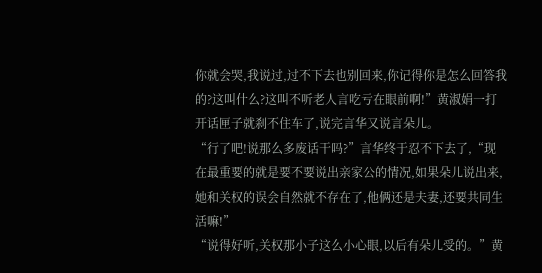你就会哭,我说过,过不下去也别回来,你记得你是怎么回答我的?这叫什么?这叫不听老人言吃亏在眼前啊!”黄淑娟一打开话匣子就刹不住车了,说完言华又说言朵儿。
“行了吧!说那么多废话干吗?”言华终于忍不下去了,“现在最重要的就是要不要说出亲家公的情况,如果朵儿说出来,她和关权的误会自然就不存在了,他俩还是夫妻,还要共同生活嘛!”
“说得好听,关权那小子这么小心眼,以后有朵儿受的。”黄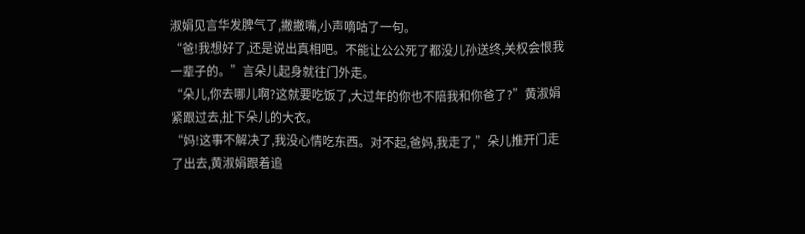淑娟见言华发脾气了,撇撇嘴,小声嘀咕了一句。
“爸!我想好了,还是说出真相吧。不能让公公死了都没儿孙送终,关权会恨我一辈子的。”言朵儿起身就往门外走。
“朵儿,你去哪儿啊?这就要吃饭了,大过年的你也不陪我和你爸了?”黄淑娟紧跟过去,扯下朵儿的大衣。
“妈!这事不解决了,我没心情吃东西。对不起,爸妈,我走了,”朵儿推开门走了出去,黄淑娟跟着追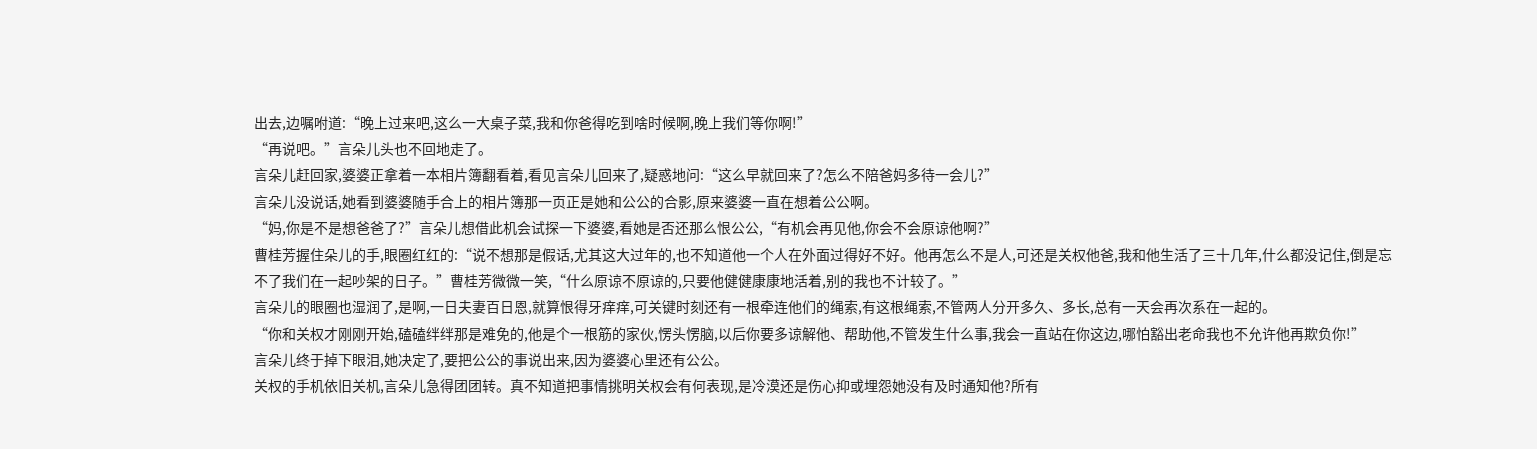出去,边嘱咐道:“晚上过来吧,这么一大桌子菜,我和你爸得吃到啥时候啊,晚上我们等你啊!”
“再说吧。”言朵儿头也不回地走了。
言朵儿赶回家,婆婆正拿着一本相片簿翻看着,看见言朵儿回来了,疑惑地问:“这么早就回来了?怎么不陪爸妈多待一会儿?”
言朵儿没说话,她看到婆婆随手合上的相片簿那一页正是她和公公的合影,原来婆婆一直在想着公公啊。
“妈,你是不是想爸爸了?”言朵儿想借此机会试探一下婆婆,看她是否还那么恨公公,“有机会再见他,你会不会原谅他啊?”
曹桂芳握住朵儿的手,眼圈红红的:“说不想那是假话,尤其这大过年的,也不知道他一个人在外面过得好不好。他再怎么不是人,可还是关权他爸,我和他生活了三十几年,什么都没记住,倒是忘不了我们在一起吵架的日子。”曹桂芳微微一笑,“什么原谅不原谅的,只要他健健康康地活着,别的我也不计较了。”
言朵儿的眼圈也湿润了,是啊,一日夫妻百日恩,就算恨得牙痒痒,可关键时刻还有一根牵连他们的绳索,有这根绳索,不管两人分开多久、多长,总有一天会再次系在一起的。
“你和关权才刚刚开始,磕磕绊绊那是难免的,他是个一根筋的家伙,愣头愣脑,以后你要多谅解他、帮助他,不管发生什么事,我会一直站在你这边,哪怕豁出老命我也不允许他再欺负你!”
言朵儿终于掉下眼泪,她决定了,要把公公的事说出来,因为婆婆心里还有公公。
关权的手机依旧关机,言朵儿急得团团转。真不知道把事情挑明关权会有何表现,是冷漠还是伤心抑或埋怨她没有及时通知他?所有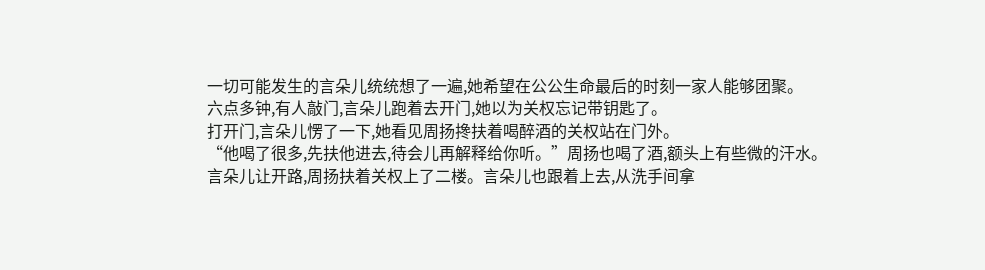一切可能发生的言朵儿统统想了一遍,她希望在公公生命最后的时刻一家人能够团聚。
六点多钟,有人敲门,言朵儿跑着去开门,她以为关权忘记带钥匙了。
打开门,言朵儿愣了一下,她看见周扬搀扶着喝醉酒的关权站在门外。
“他喝了很多,先扶他进去,待会儿再解释给你听。”周扬也喝了酒,额头上有些微的汗水。
言朵儿让开路,周扬扶着关权上了二楼。言朵儿也跟着上去,从洗手间拿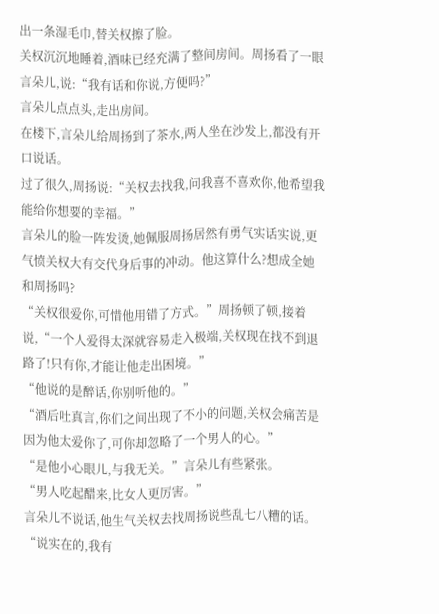出一条湿毛巾,替关权擦了脸。
关权沉沉地睡着,酒味已经充满了整间房间。周扬看了一眼言朵儿,说:“我有话和你说,方便吗?”
言朵儿点点头,走出房间。
在楼下,言朵儿给周扬到了茶水,两人坐在沙发上,都没有开口说话。
过了很久,周扬说:“关权去找我,问我喜不喜欢你,他希望我能给你想要的幸福。”
言朵儿的脸一阵发烫,她佩服周扬居然有勇气实话实说,更气愤关权大有交代身后事的冲动。他这算什么?想成全她和周扬吗?
“关权很爱你,可惜他用错了方式。”周扬顿了顿,接着说,“一个人爱得太深就容易走入极端,关权现在找不到退路了!只有你,才能让他走出困境。”
“他说的是醉话,你别听他的。”
“酒后吐真言,你们之间出现了不小的问题,关权会痛苦是因为他太爱你了,可你却忽略了一个男人的心。”
“是他小心眼儿,与我无关。”言朵儿有些紧张。
“男人吃起醋来,比女人更厉害。”
言朵儿不说话,他生气关权去找周扬说些乱七八糟的话。
“说实在的,我有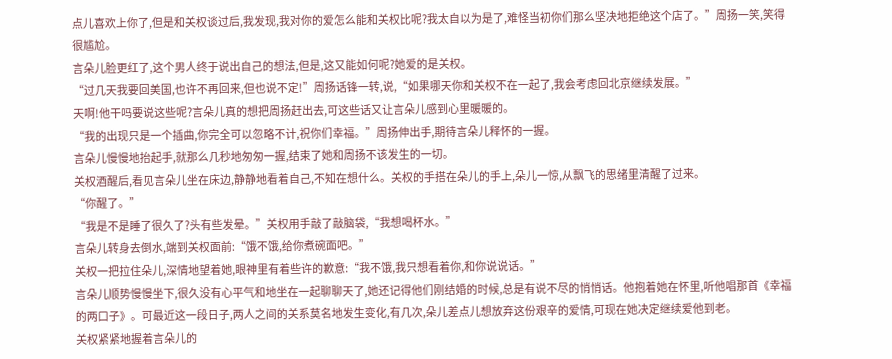点儿喜欢上你了,但是和关权谈过后,我发现,我对你的爱怎么能和关权比呢?我太自以为是了,难怪当初你们那么坚决地拒绝这个店了。”周扬一笑,笑得很尴尬。
言朵儿脸更红了,这个男人终于说出自己的想法,但是,这又能如何呢?她爱的是关权。
“过几天我要回美国,也许不再回来,但也说不定!”周扬话锋一转,说,“如果哪天你和关权不在一起了,我会考虑回北京继续发展。”
天啊!他干吗要说这些呢?言朵儿真的想把周扬赶出去,可这些话又让言朵儿感到心里暖暖的。
“我的出现只是一个插曲,你完全可以忽略不计,祝你们幸福。”周扬伸出手,期待言朵儿释怀的一握。
言朵儿慢慢地抬起手,就那么几秒地匆匆一握,结束了她和周扬不该发生的一切。
关权酒醒后,看见言朵儿坐在床边,静静地看着自己,不知在想什么。关权的手搭在朵儿的手上,朵儿一惊,从飘飞的思绪里清醒了过来。
“你醒了。”
“我是不是睡了很久了?头有些发晕。”关权用手敲了敲脑袋,“我想喝杯水。”
言朵儿转身去倒水,端到关权面前:“饿不饿,给你煮碗面吧。”
关权一把拉住朵儿,深情地望着她,眼神里有着些许的歉意:“我不饿,我只想看着你,和你说说话。”
言朵儿顺势慢慢坐下,很久没有心平气和地坐在一起聊聊天了,她还记得他们刚结婚的时候,总是有说不尽的悄悄话。他抱着她在怀里,听他唱那首《幸福的两口子》。可最近这一段日子,两人之间的关系莫名地发生变化,有几次,朵儿差点儿想放弃这份艰辛的爱情,可现在她决定继续爱他到老。
关权紧紧地握着言朵儿的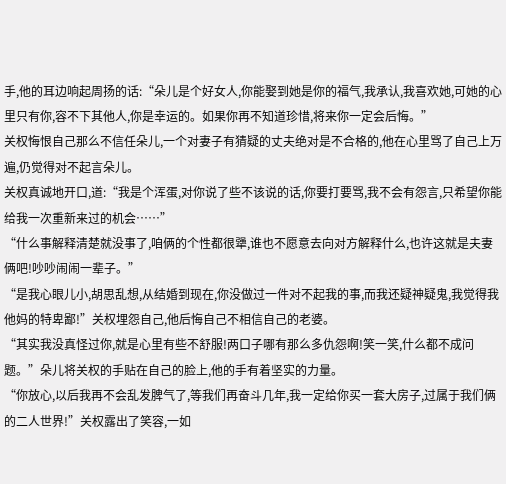手,他的耳边响起周扬的话:“朵儿是个好女人,你能娶到她是你的福气,我承认,我喜欢她,可她的心里只有你,容不下其他人,你是幸运的。如果你再不知道珍惜,将来你一定会后悔。”
关权悔恨自己那么不信任朵儿,一个对妻子有猜疑的丈夫绝对是不合格的,他在心里骂了自己上万遍,仍觉得对不起言朵儿。
关权真诚地开口,道:“我是个浑蛋,对你说了些不该说的话,你要打要骂,我不会有怨言,只希望你能给我一次重新来过的机会……”
“什么事解释清楚就没事了,咱俩的个性都很犟,谁也不愿意去向对方解释什么,也许这就是夫妻俩吧!吵吵闹闹一辈子。”
“是我心眼儿小,胡思乱想,从结婚到现在,你没做过一件对不起我的事,而我还疑神疑鬼,我觉得我他妈的特卑鄙!”关权埋怨自己,他后悔自己不相信自己的老婆。
“其实我没真怪过你,就是心里有些不舒服!两口子哪有那么多仇怨啊!笑一笑,什么都不成问题。”朵儿将关权的手贴在自己的脸上,他的手有着坚实的力量。
“你放心,以后我再不会乱发脾气了,等我们再奋斗几年,我一定给你买一套大房子,过属于我们俩的二人世界!”关权露出了笑容,一如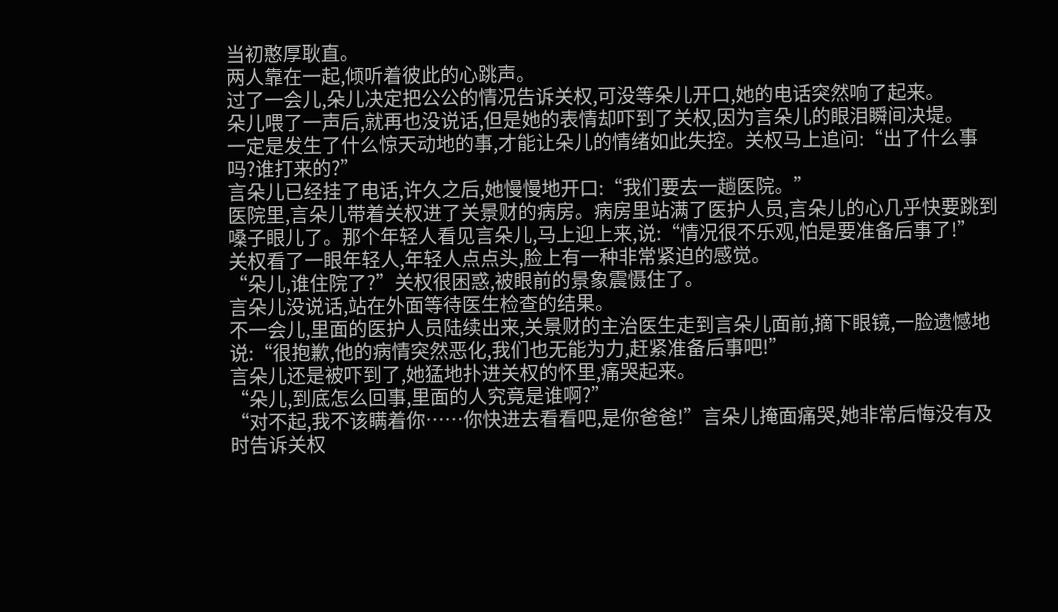当初憨厚耿直。
两人靠在一起,倾听着彼此的心跳声。
过了一会儿,朵儿决定把公公的情况告诉关权,可没等朵儿开口,她的电话突然响了起来。
朵儿喂了一声后,就再也没说话,但是她的表情却吓到了关权,因为言朵儿的眼泪瞬间决堤。
一定是发生了什么惊天动地的事,才能让朵儿的情绪如此失控。关权马上追问:“出了什么事吗?谁打来的?”
言朵儿已经挂了电话,许久之后,她慢慢地开口:“我们要去一趟医院。”
医院里,言朵儿带着关权进了关景财的病房。病房里站满了医护人员,言朵儿的心几乎快要跳到嗓子眼儿了。那个年轻人看见言朵儿,马上迎上来,说:“情况很不乐观,怕是要准备后事了!”
关权看了一眼年轻人,年轻人点点头,脸上有一种非常紧迫的感觉。
“朵儿,谁住院了?”关权很困惑,被眼前的景象震慑住了。
言朵儿没说话,站在外面等待医生检查的结果。
不一会儿,里面的医护人员陆续出来,关景财的主治医生走到言朵儿面前,摘下眼镜,一脸遗憾地说:“很抱歉,他的病情突然恶化,我们也无能为力,赶紧准备后事吧!”
言朵儿还是被吓到了,她猛地扑进关权的怀里,痛哭起来。
“朵儿,到底怎么回事,里面的人究竟是谁啊?”
“对不起,我不该瞒着你……你快进去看看吧,是你爸爸!”言朵儿掩面痛哭,她非常后悔没有及时告诉关权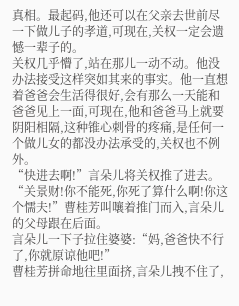真相。最起码,他还可以在父亲去世前尽一下做儿子的孝道,可现在,关权一定会遗憾一辈子的。
关权几乎懵了,站在那儿一动不动。他没办法接受这样突如其来的事实。他一直想着爸爸会生活得很好,会有那么一天能和爸爸见上一面,可现在,他和爸爸马上就要阴阳相隔,这种锥心刺骨的疼痛,是任何一个做儿女的都没办法承受的,关权也不例外。
“快进去啊!”言朵儿将关权推了进去。
“关景财!你不能死,你死了算什么啊!你这个懦夫!”曹桂芳叫嚷着推门而入,言朵儿的父母跟在后面。
言朵儿一下子拉住婆婆:“妈,爸爸快不行了,你就原谅他吧!”
曹桂芳拼命地往里面挤,言朵儿拽不住了,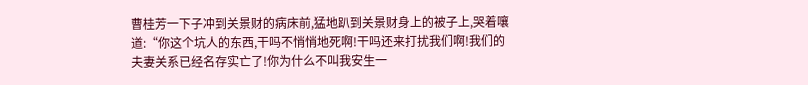曹桂芳一下子冲到关景财的病床前,猛地趴到关景财身上的被子上,哭着嚷道:“你这个坑人的东西,干吗不悄悄地死啊!干吗还来打扰我们啊!我们的夫妻关系已经名存实亡了!你为什么不叫我安生一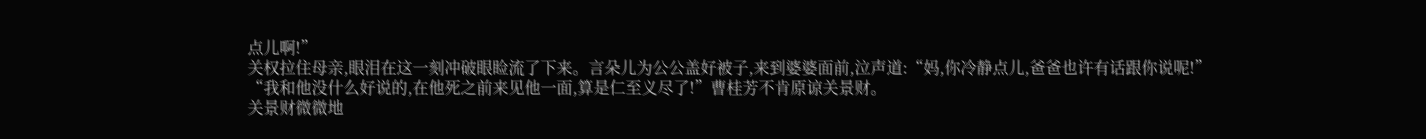点儿啊!”
关权拉住母亲,眼泪在这一刻冲破眼睑流了下来。言朵儿为公公盖好被子,来到婆婆面前,泣声道:“妈,你冷静点儿,爸爸也许有话跟你说呢!”
“我和他没什么好说的,在他死之前来见他一面,算是仁至义尽了!”曹桂芳不肯原谅关景财。
关景财微微地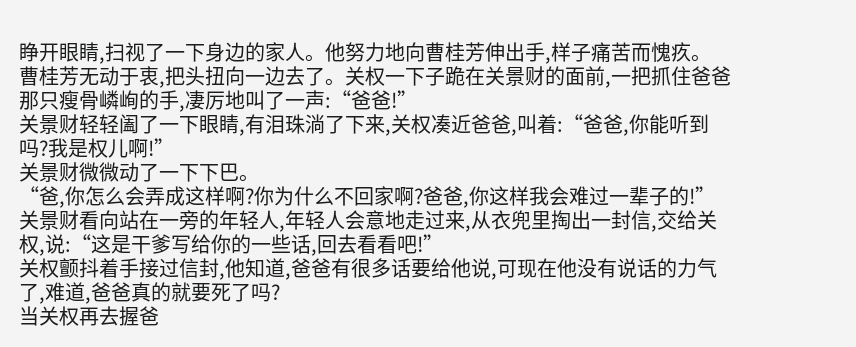睁开眼睛,扫视了一下身边的家人。他努力地向曹桂芳伸出手,样子痛苦而愧疚。
曹桂芳无动于衷,把头扭向一边去了。关权一下子跪在关景财的面前,一把抓住爸爸那只瘦骨嶙峋的手,凄厉地叫了一声:“爸爸!”
关景财轻轻阖了一下眼睛,有泪珠淌了下来,关权凑近爸爸,叫着:“爸爸,你能听到吗?我是权儿啊!”
关景财微微动了一下下巴。
“爸,你怎么会弄成这样啊?你为什么不回家啊?爸爸,你这样我会难过一辈子的!”
关景财看向站在一旁的年轻人,年轻人会意地走过来,从衣兜里掏出一封信,交给关权,说:“这是干爹写给你的一些话,回去看看吧!”
关权颤抖着手接过信封,他知道,爸爸有很多话要给他说,可现在他没有说话的力气了,难道,爸爸真的就要死了吗?
当关权再去握爸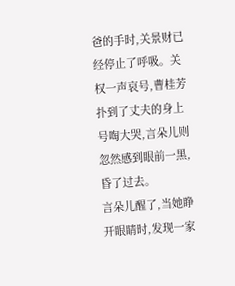爸的手时,关景财已经停止了呼吸。关权一声哀号,曹桂芳扑到了丈夫的身上号啕大哭,言朵儿则忽然感到眼前一黑,昏了过去。
言朵儿醒了,当她睁开眼睛时,发现一家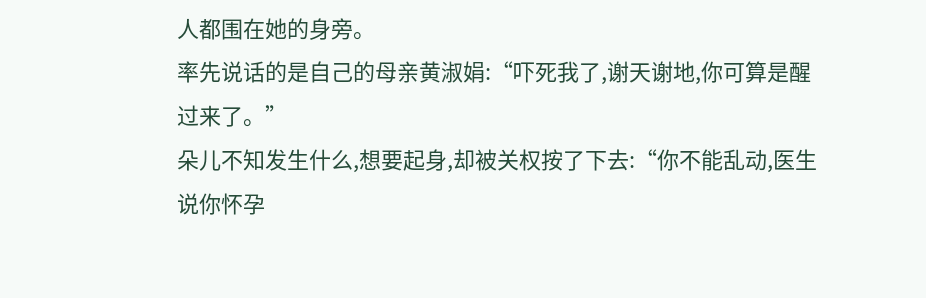人都围在她的身旁。
率先说话的是自己的母亲黄淑娟:“吓死我了,谢天谢地,你可算是醒过来了。”
朵儿不知发生什么,想要起身,却被关权按了下去:“你不能乱动,医生说你怀孕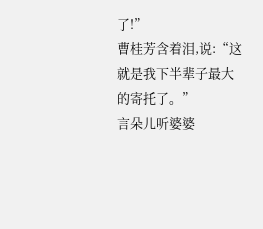了!”
曹桂芳含着泪,说:“这就是我下半辈子最大的寄托了。”
言朵儿听婆婆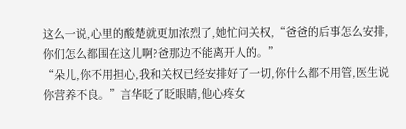这么一说,心里的酸楚就更加浓烈了,她忙问关权,“爸爸的后事怎么安排,你们怎么都围在这儿啊?爸那边不能离开人的。”
“朵儿,你不用担心,我和关权已经安排好了一切,你什么都不用管,医生说你营养不良。”言华眨了眨眼睛,他心疼女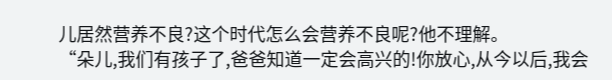儿居然营养不良?这个时代怎么会营养不良呢?他不理解。
“朵儿,我们有孩子了,爸爸知道一定会高兴的!你放心,从今以后,我会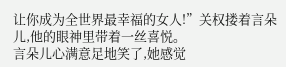让你成为全世界最幸福的女人!”关权搂着言朵儿,他的眼神里带着一丝喜悦。
言朵儿心满意足地笑了,她感觉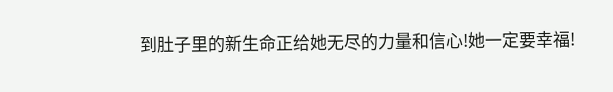到肚子里的新生命正给她无尽的力量和信心!她一定要幸福!